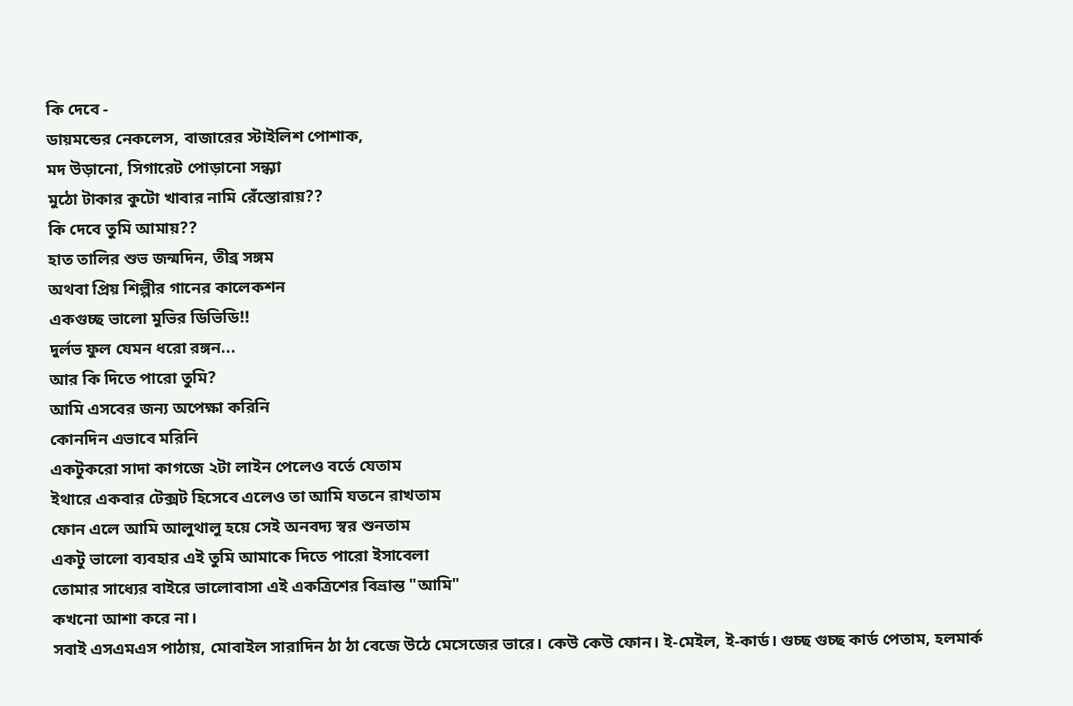কি দেবে -
ডায়মন্ডের নেকলেস, বাজারের স্টাইলিশ পোশাক,
মদ উড়ানো, সিগারেট পোড়ানো সন্ধ্যা
মুঠো টাকার কুটো খাবার নামি রেঁস্তোরায়??
কি দেবে তুমি আমায়??
হাত তালির শুভ জন্মদিন, তীব্র সঙ্গম
অথবা প্রিয় শিল্পীর গানের কালেকশন
একগুচ্ছ ভালো মুভির ডিভিডি!!
দুর্লভ ফুল যেমন ধরো রঙ্গন...
আর কি দিতে পারো তুমি?
আমি এসবের জন্য অপেক্ষা করিনি
কোনদিন এভাবে মরিনি
একটুকরো সাদা কাগজে ২টা লাইন পেলেও বর্তে যেতাম
ইথারে একবার টেক্সট হিসেবে এলেও তা আমি যতনে রাখতাম
ফোন এলে আমি আলুথালু হয়ে সেই অনবদ্য স্বর শুনতাম
একটু ভালো ব্যবহার এই তুমি আমাকে দিতে পারো ইসাবেলা
তোমার সাধ্যের বাইরে ভালোবাসা এই একত্রিশের বিভ্রান্ত "আমি"
কখনো আশা করে না।
সবাই এসএমএস পাঠায়, মোবাইল সারাদিন ঠা ঠা বেজে উঠে মেসেজের ভারে। কেউ কেউ ফোন। ই-মেইল, ই-কার্ড। গুচ্ছ গুচ্ছ কার্ড পেতাম, হলমার্ক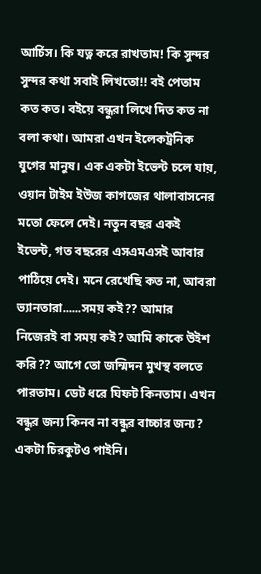আর্চিস। কি যত্ন করে রাখতাম! কি সুন্দর সুন্দর কথা সবাই লিখতো!! বই পেতাম কত কত। বইয়ে বন্ধুরা লিখে দিত কত না বলা কথা। আমরা এখন ইলেকট্রনিক যুগের মানুষ। এক একটা ইভেন্ট চলে যায়, ওয়ান টাইম ইউজ কাগজের থালাবাসনের মতো ফেলে দেই। নতুন বছর একই ইভেন্ট, গত বছরের এসএমএসই আবার পাঠিয়ে দেই। মনে রেখেছি কত না, আবরা ভ্যানতারা......সময় কই?? আমার নিজেরই বা সময় কই? আমি কাকে উইশ করি?? আগে তো জন্মিদন মুখস্থ বলতে পারতাম। ডেট ধরে ঘিফট কিনতাম। এখন বন্ধুর জন্য কিনব না বন্ধুর বাচ্চার জন্য?
একটা চিরকুটও পাইনি।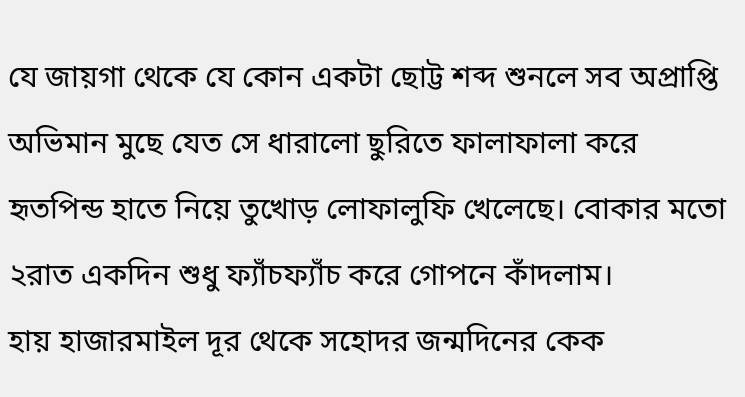যে জায়গা থেকে যে কোন একটা ছোট্ট শব্দ শুনলে সব অপ্রাপ্তি অভিমান মুছে যেত সে ধারালো ছুরিতে ফালাফালা করে হৃতপিন্ড হাতে নিয়ে তুখোড় লোফালুফি খেলেছে। বোকার মতো ২রাত একদিন শুধু ফ্যাঁচফ্যাঁচ করে গোপনে কাঁদলাম।
হায় হাজারমাইল দূর থেকে সহোদর জন্মদিনের কেক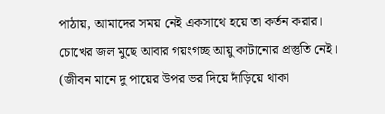পাঠায়, আমাদের সময় নেই একসাথে হয়ে তা কর্তন করার।
চোখের জল মুছে আবার গয়ংগচ্ছ আয়ু কাটানোর প্রস্তুতি নেই।
(জীবন মানে দু পায়ের উপর ভর দিয়ে দাঁড়িয়ে থাকা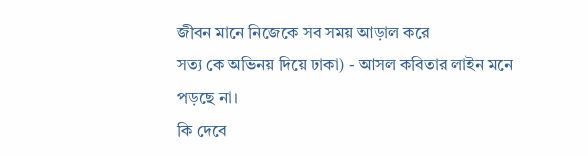জীবন মানে নিজেকে সব সময় আড়াল করে
সত্য কে অভিনয় দিয়ে ঢাকা) - আসল কবিতার লাইন মনে পড়ছে না।
কি দেবে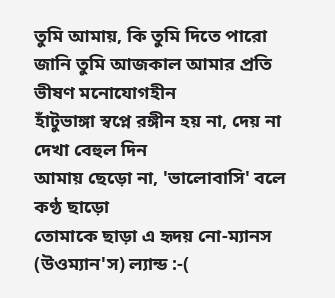তুমি আমায়, কি তুমি দিতে পারো
জানি তুমি আজকাল আমার প্রতি ভীষণ মনোযোগহীন
হাঁটুভাঙ্গা স্বপ্নে রঙ্গীন হয় না, দেয় না দেখা বেহুল দিন
আমায় ছেড়ো না, 'ভালোবাসি' বলে কণ্ঠ ছাড়ো
তোমাকে ছাড়া এ হৃদয় নো-ম্যানস (উওম্যান'স) ল্যান্ড :-(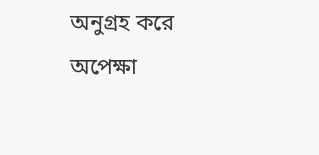অনুগ্রহ করে অপেক্ষা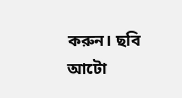করুন। ছবি আটো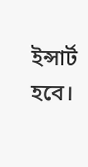ইন্সার্ট হবে।